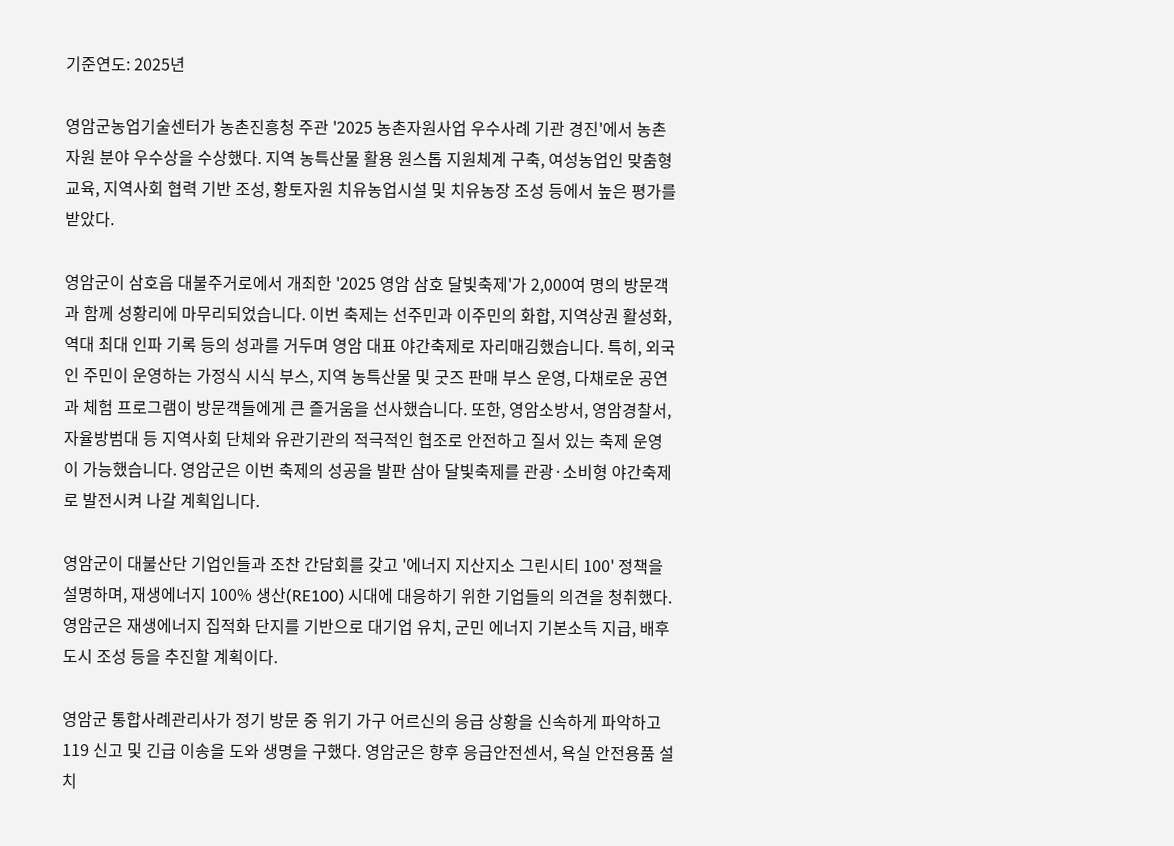기준연도: 2025년

영암군농업기술센터가 농촌진흥청 주관 '2025 농촌자원사업 우수사례 기관 경진'에서 농촌자원 분야 우수상을 수상했다. 지역 농특산물 활용 원스톱 지원체계 구축, 여성농업인 맞춤형 교육, 지역사회 협력 기반 조성, 황토자원 치유농업시설 및 치유농장 조성 등에서 높은 평가를 받았다.

영암군이 삼호읍 대불주거로에서 개최한 '2025 영암 삼호 달빛축제'가 2,000여 명의 방문객과 함께 성황리에 마무리되었습니다. 이번 축제는 선주민과 이주민의 화합, 지역상권 활성화, 역대 최대 인파 기록 등의 성과를 거두며 영암 대표 야간축제로 자리매김했습니다. 특히, 외국인 주민이 운영하는 가정식 시식 부스, 지역 농특산물 및 굿즈 판매 부스 운영, 다채로운 공연과 체험 프로그램이 방문객들에게 큰 즐거움을 선사했습니다. 또한, 영암소방서, 영암경찰서, 자율방범대 등 지역사회 단체와 유관기관의 적극적인 협조로 안전하고 질서 있는 축제 운영이 가능했습니다. 영암군은 이번 축제의 성공을 발판 삼아 달빛축제를 관광·소비형 야간축제로 발전시켜 나갈 계획입니다.

영암군이 대불산단 기업인들과 조찬 간담회를 갖고 '에너지 지산지소 그린시티 100' 정책을 설명하며, 재생에너지 100% 생산(RE100) 시대에 대응하기 위한 기업들의 의견을 청취했다. 영암군은 재생에너지 집적화 단지를 기반으로 대기업 유치, 군민 에너지 기본소득 지급, 배후도시 조성 등을 추진할 계획이다.

영암군 통합사례관리사가 정기 방문 중 위기 가구 어르신의 응급 상황을 신속하게 파악하고 119 신고 및 긴급 이송을 도와 생명을 구했다. 영암군은 향후 응급안전센서, 욕실 안전용품 설치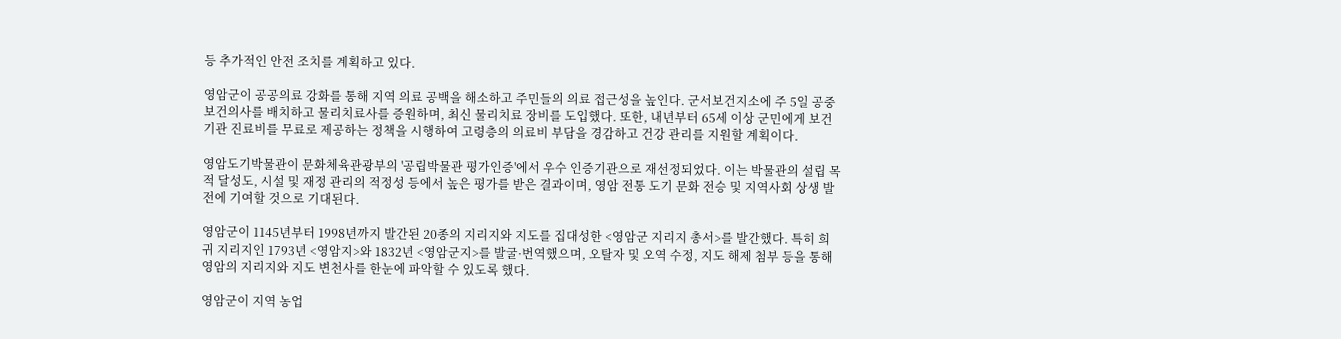등 추가적인 안전 조치를 계획하고 있다.

영암군이 공공의료 강화를 통해 지역 의료 공백을 해소하고 주민들의 의료 접근성을 높인다. 군서보건지소에 주 5일 공중보건의사를 배치하고 물리치료사를 증원하며, 최신 물리치료 장비를 도입했다. 또한, 내년부터 65세 이상 군민에게 보건기관 진료비를 무료로 제공하는 정책을 시행하여 고령층의 의료비 부담을 경감하고 건강 관리를 지원할 계획이다.

영암도기박물관이 문화체육관광부의 '공립박물관 평가인증'에서 우수 인증기관으로 재선정되었다. 이는 박물관의 설립 목적 달성도, 시설 및 재정 관리의 적정성 등에서 높은 평가를 받은 결과이며, 영암 전통 도기 문화 전승 및 지역사회 상생 발전에 기여할 것으로 기대된다.

영암군이 1145년부터 1998년까지 발간된 20종의 지리지와 지도를 집대성한 <영암군 지리지 총서>를 발간했다. 특히 희귀 지리지인 1793년 <영암지>와 1832년 <영암군지>를 발굴·번역했으며, 오탈자 및 오역 수정, 지도 해제 첨부 등을 통해 영암의 지리지와 지도 변천사를 한눈에 파악할 수 있도록 했다.

영암군이 지역 농업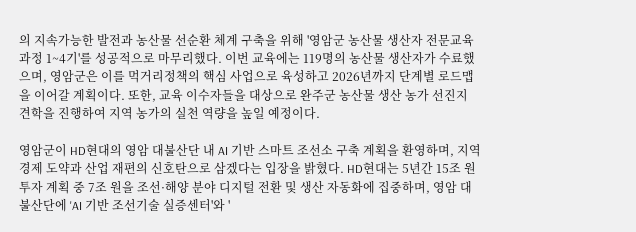의 지속가능한 발전과 농산물 선순환 체계 구축을 위해 '영암군 농산물 생산자 전문교육과정 1~4기'를 성공적으로 마무리했다. 이번 교육에는 119명의 농산물 생산자가 수료했으며, 영암군은 이를 먹거리정책의 핵심 사업으로 육성하고 2026년까지 단계별 로드맵을 이어갈 계획이다. 또한, 교육 이수자들을 대상으로 완주군 농산물 생산 농가 선진지 견학을 진행하여 지역 농가의 실천 역량을 높일 예정이다.

영암군이 HD현대의 영암 대불산단 내 AI 기반 스마트 조선소 구축 계획을 환영하며, 지역 경제 도약과 산업 재편의 신호탄으로 삼겠다는 입장을 밝혔다. HD현대는 5년간 15조 원 투자 계획 중 7조 원을 조선·해양 분야 디지털 전환 및 생산 자동화에 집중하며, 영암 대불산단에 'AI 기반 조선기술 실증센터'와 '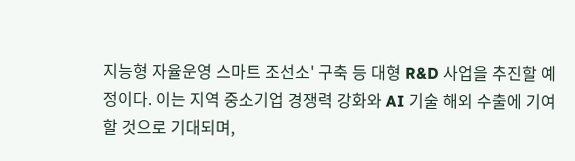지능형 자율운영 스마트 조선소' 구축 등 대형 R&D 사업을 추진할 예정이다. 이는 지역 중소기업 경쟁력 강화와 AI 기술 해외 수출에 기여할 것으로 기대되며,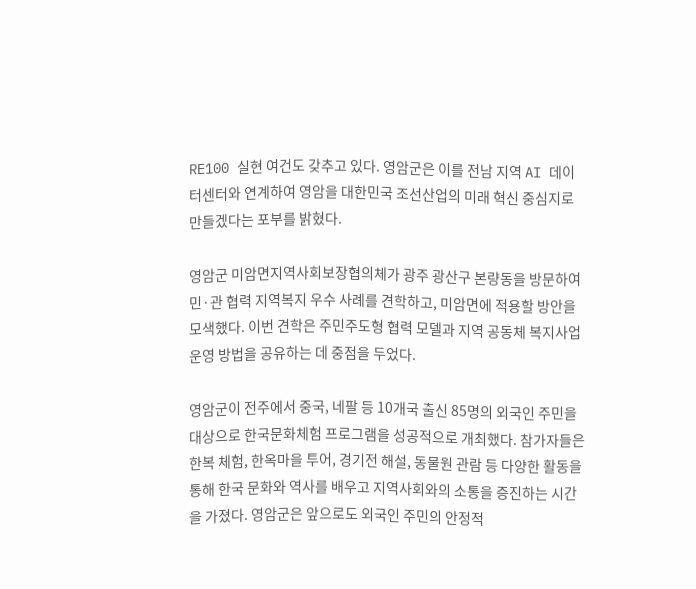RE100 실현 여건도 갖추고 있다. 영암군은 이를 전남 지역 AI 데이터센터와 연계하여 영암을 대한민국 조선산업의 미래 혁신 중심지로 만들겠다는 포부를 밝혔다.

영암군 미암면지역사회보장협의체가 광주 광산구 본량동을 방문하여 민·관 협력 지역복지 우수 사례를 견학하고, 미암면에 적용할 방안을 모색했다. 이번 견학은 주민주도형 협력 모델과 지역 공동체 복지사업 운영 방법을 공유하는 데 중점을 두었다.

영암군이 전주에서 중국, 네팔 등 10개국 출신 85명의 외국인 주민을 대상으로 한국문화체험 프로그램을 성공적으로 개최했다. 참가자들은 한복 체험, 한옥마을 투어, 경기전 해설, 동물원 관람 등 다양한 활동을 통해 한국 문화와 역사를 배우고 지역사회와의 소통을 증진하는 시간을 가졌다. 영암군은 앞으로도 외국인 주민의 안정적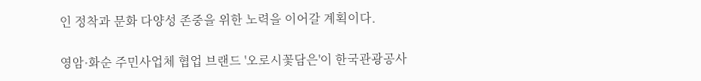인 정착과 문화 다양성 존중을 위한 노력을 이어갈 계획이다.

영암·화순 주민사업체 협업 브랜드 '오로시꽃담은'이 한국관광공사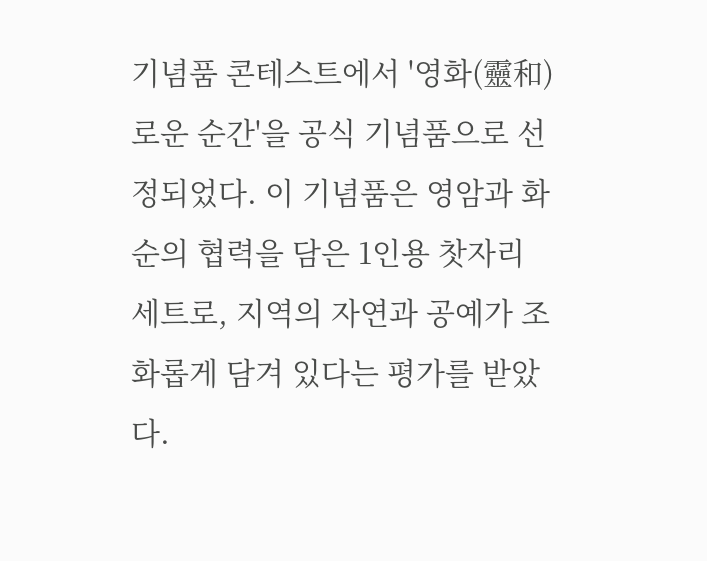기념품 콘테스트에서 '영화(靈和)로운 순간'을 공식 기념품으로 선정되었다. 이 기념품은 영암과 화순의 협력을 담은 1인용 찻자리 세트로, 지역의 자연과 공예가 조화롭게 담겨 있다는 평가를 받았다.